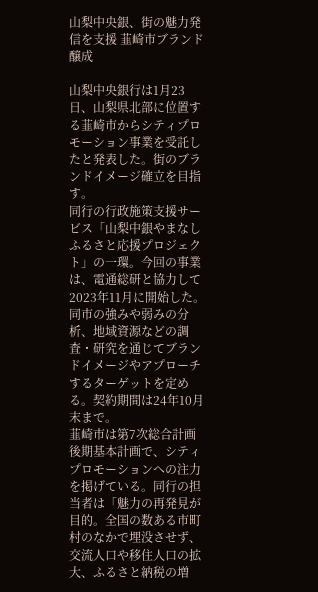山梨中央銀、街の魅力発信を支援 韮崎市ブランド醸成

山梨中央銀行は1月23日、山梨県北部に位置する韮崎市からシティプロモーション事業を受託したと発表した。街のブランドイメージ確立を目指す。
同行の行政施策支援サービス「山梨中銀やまなしふるさと応援プロジェクト」の一環。今回の事業は、電通総研と協力して2023年11月に開始した。同市の強みや弱みの分析、地域資源などの調査・研究を通じてブランドイメージやアプローチするターゲットを定める。契約期間は24年10月末まで。
韮崎市は第7次総合計画後期基本計画で、シティプロモーションへの注力を掲げている。同行の担当者は「魅力の再発見が目的。全国の数ある市町村のなかで埋没させず、交流人口や移住人口の拡大、ふるさと納税の増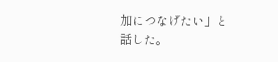加につなげたい」と話した。